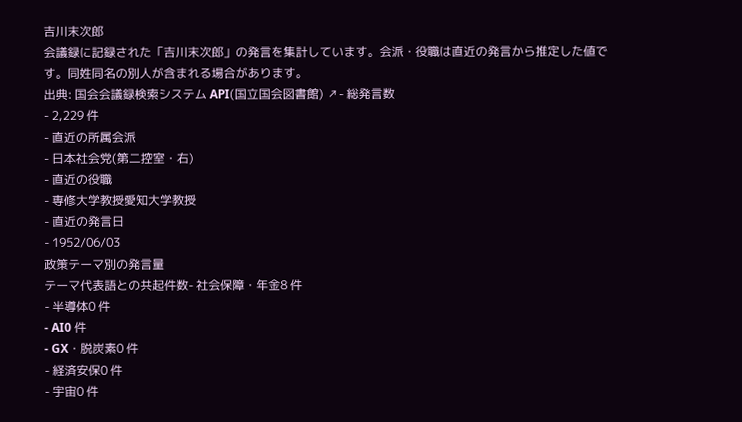吉川末次郎
会議録に記録された「吉川末次郎」の発言を集計しています。会派・役職は直近の発言から推定した値です。同姓同名の別人が含まれる場合があります。
出典: 国会会議録検索システム API(国立国会図書館) ↗- 総発言数
- 2,229 件
- 直近の所属会派
- 日本社会党(第二控室・右)
- 直近の役職
- 専修大学教授愛知大学教授
- 直近の発言日
- 1952/06/03
政策テーマ別の発言量
テーマ代表語との共起件数- 社会保障・年金8 件
- 半導体0 件
- AI0 件
- GX・脱炭素0 件
- 経済安保0 件
- 宇宙0 件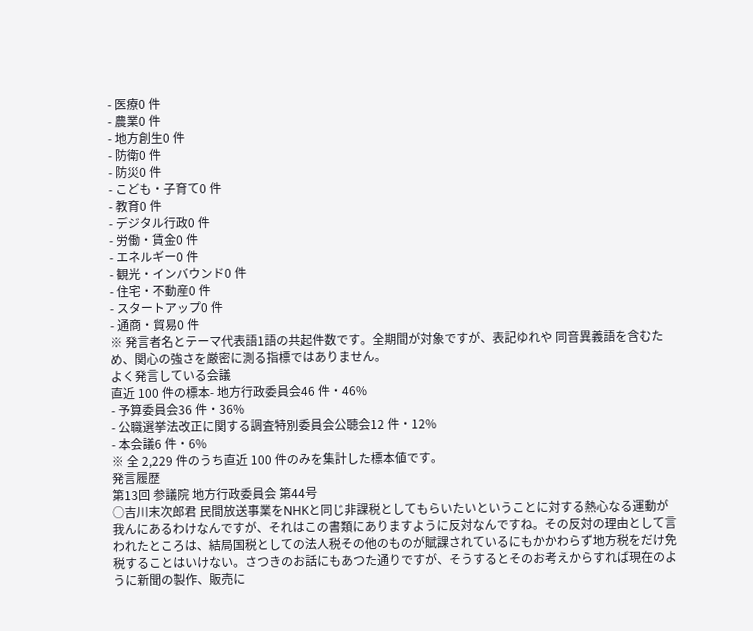- 医療0 件
- 農業0 件
- 地方創生0 件
- 防衛0 件
- 防災0 件
- こども・子育て0 件
- 教育0 件
- デジタル行政0 件
- 労働・賃金0 件
- エネルギー0 件
- 観光・インバウンド0 件
- 住宅・不動産0 件
- スタートアップ0 件
- 通商・貿易0 件
※ 発言者名とテーマ代表語1語の共起件数です。全期間が対象ですが、表記ゆれや 同音異義語を含むため、関心の強さを厳密に測る指標ではありません。
よく発言している会議
直近 100 件の標本- 地方行政委員会46 件・46%
- 予算委員会36 件・36%
- 公職選挙法改正に関する調査特別委員会公聴会12 件・12%
- 本会議6 件・6%
※ 全 2,229 件のうち直近 100 件のみを集計した標本値です。
発言履歴
第13回 参議院 地方行政委員会 第44号
○吉川末次郎君 民間放送事業をNHKと同じ非課税としてもらいたいということに対する熱心なる運動が我んにあるわけなんですが、それはこの書類にありますように反対なんですね。その反対の理由として言われたところは、結局国税としての法人税その他のものが賦課されているにもかかわらず地方税をだけ免税することはいけない。さつきのお話にもあつた通りですが、そうするとそのお考えからすれば現在のように新聞の製作、販売に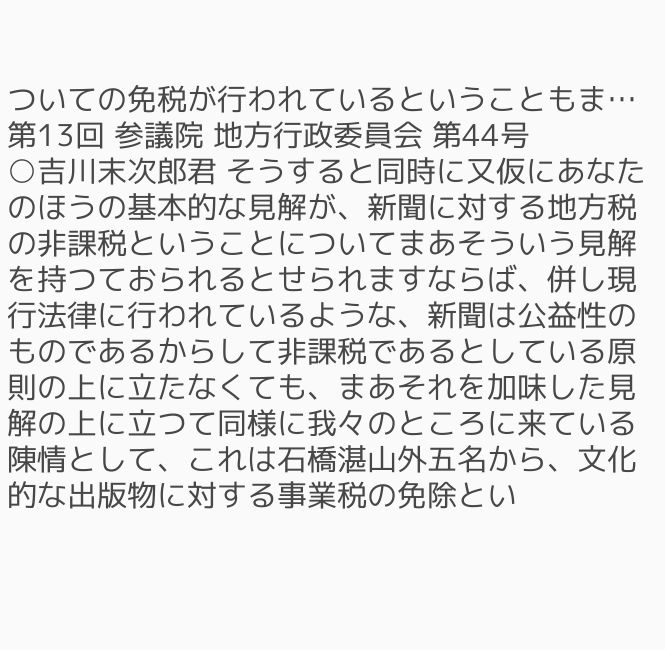ついての免税が行われているということもま…
第13回 参議院 地方行政委員会 第44号
○吉川末次郎君 そうすると同時に又仮にあなたのほうの基本的な見解が、新聞に対する地方税の非課税ということについてまあそういう見解を持つておられるとせられますならば、併し現行法律に行われているような、新聞は公益性のものであるからして非課税であるとしている原則の上に立たなくても、まあそれを加味した見解の上に立つて同様に我々のところに来ている陳情として、これは石橋湛山外五名から、文化的な出版物に対する事業税の免除とい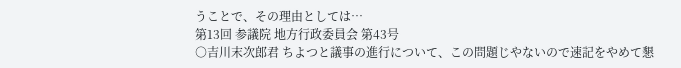うことで、その理由としては…
第13回 参議院 地方行政委員会 第43号
○吉川末次郎君 ちよつと議事の進行について、この問題じやないので速記をやめて懇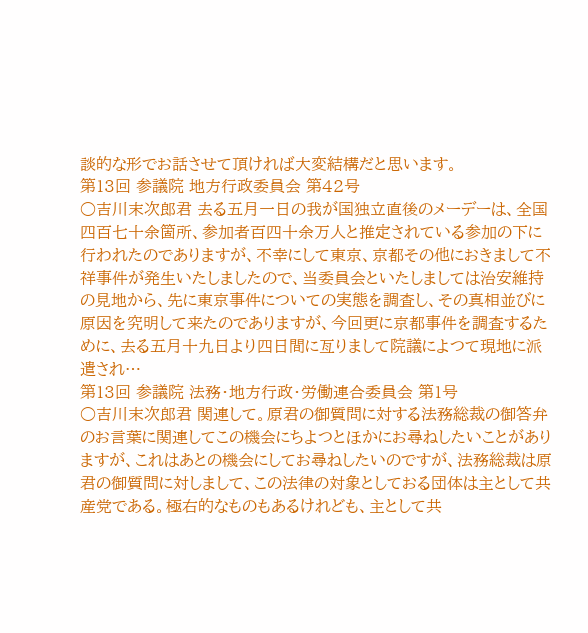談的な形でお話させて頂ければ大変結構だと思います。
第13回 参議院 地方行政委員会 第42号
○吉川末次郎君 去る五月一日の我が国独立直後のメーデーは、全国四百七十余箇所、参加者百四十余万人と推定されている参加の下に行われたのでありますが、不幸にして東京、京都その他におきまして不祥事件が発生いたしましたので、当委員会といたしましては治安維持の見地から、先に東京事件についての実態を調査し、その真相並びに原因を究明して来たのでありますが、今回更に京都事件を調査するために、去る五月十九日より四日間に亙りまして院議によつて現地に派遣され…
第13回 参議院 法務・地方行政・労働連合委員会 第1号
○吉川末次郎君 関連して。原君の御質問に対する法務総裁の御答弁のお言葉に関連してこの機会にちよつとほかにお尋ねしたいことがありますが、これはあとの機会にしてお尋ねしたいのですが、法務総裁は原君の御質問に対しまして、この法律の対象としておる団体は主として共産党である。極右的なものもあるけれども、主として共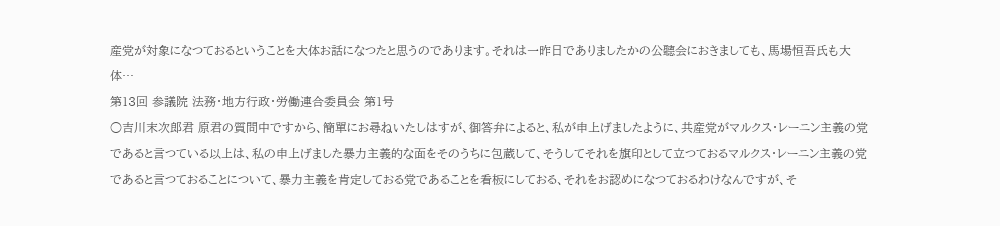産党が対象になつておるということを大体お話になつたと思うのであります。それは一昨日でありましたかの公聽会におきましても、馬場恒吾氏も大体…
第13回 参議院 法務・地方行政・労働連合委員会 第1号
○吉川末次郎君 原君の質問中ですから、簡單にお尋ねいたしはすが、御答弁によると、私が申上げましたように、共産党がマルクス・レーニン主義の党であると言つている以上は、私の申上げました暴力主義的な面をそのうちに包蔵して、そうしてそれを旗印として立つておるマルクス・レーニン主義の党であると言つておることについて、暴力主義を肯定しておる党であることを看板にしておる、それをお認めになつておるわけなんですが、そ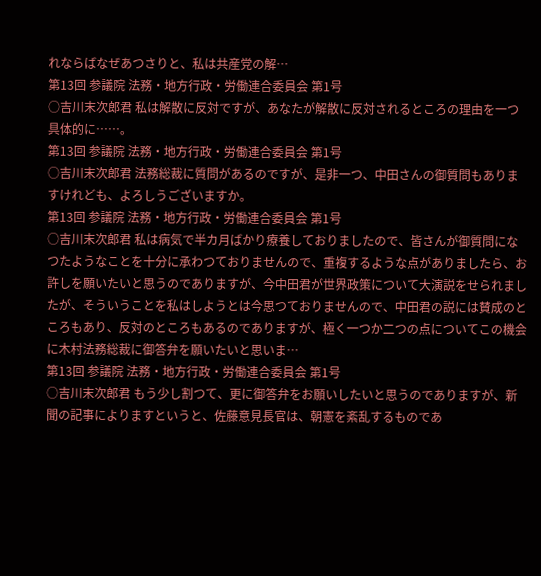れならばなぜあつさりと、私は共産党の解…
第13回 参議院 法務・地方行政・労働連合委員会 第1号
○吉川末次郎君 私は解散に反対ですが、あなたが解散に反対されるところの理由を一つ具体的に……。
第13回 参議院 法務・地方行政・労働連合委員会 第1号
○吉川末次郎君 法務総裁に質問があるのですが、是非一つ、中田さんの御質問もありますけれども、よろしうございますか。
第13回 参議院 法務・地方行政・労働連合委員会 第1号
○吉川末次郎君 私は病気で半カ月ばかり療養しておりましたので、皆さんが御質問になつたようなことを十分に承わつておりませんので、重複するような点がありましたら、お許しを願いたいと思うのでありますが、今中田君が世界政策について大演説をせられましたが、そういうことを私はしようとは今思つておりませんので、中田君の説には賛成のところもあり、反対のところもあるのでありますが、極く一つか二つの点についてこの機会に木村法務総裁に御答弁を願いたいと思いま…
第13回 参議院 法務・地方行政・労働連合委員会 第1号
○吉川末次郎君 もう少し割つて、更に御答弁をお願いしたいと思うのでありますが、新聞の記事によりますというと、佐藤意見長官は、朝憲を紊乱するものであ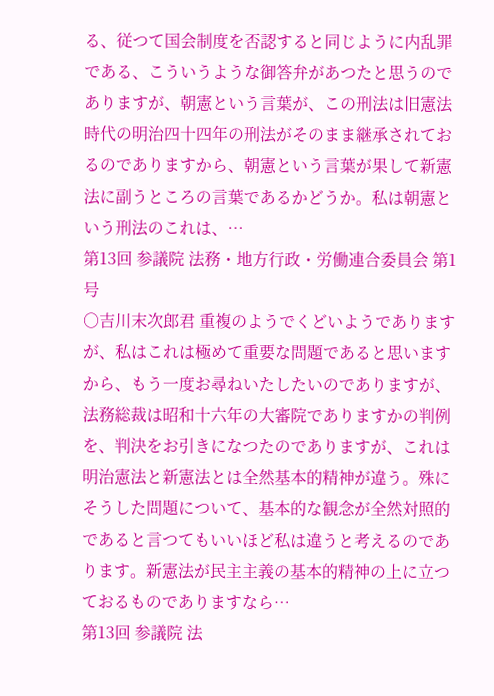る、従つて国会制度を否認すると同じように内乱罪である、こういうような御答弁があつたと思うのでありますが、朝憲という言葉が、この刑法は旧憲法時代の明治四十四年の刑法がそのまま継承されておるのでありますから、朝憲という言葉が果して新憲法に副うところの言葉であるかどうか。私は朝憲という刑法のこれは、…
第13回 参議院 法務・地方行政・労働連合委員会 第1号
○吉川末次郎君 重複のようでくどいようでありますが、私はこれは極めて重要な問題であると思いますから、もう一度お尋ねいたしたいのでありますが、法務総裁は昭和十六年の大審院でありますかの判例を、判決をお引きになつたのでありますが、これは明治憲法と新憲法とは全然基本的精神が違う。殊にそうした問題について、基本的な観念が全然対照的であると言つてもいいほど私は違うと考えるのであります。新憲法が民主主義の基本的精神の上に立つておるものでありますなら…
第13回 参議院 法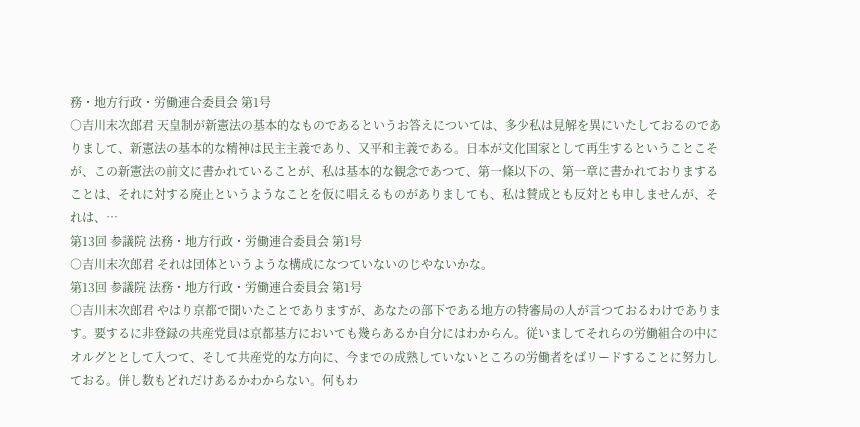務・地方行政・労働連合委員会 第1号
○吉川末次郎君 天皇制が新憲法の基本的なものであるというお答えについては、多少私は見解を異にいたしておるのでありまして、新憲法の基本的な精神は民主主義であり、又平和主義である。日本が文化国家として再生するということこそが、この新憲法の前文に書かれていることが、私は基本的な観念であつて、第一條以下の、第一章に書かれておりますることは、それに対する廃止というようなことを仮に唱えるものがありましても、私は賛成とも反対とも申しませんが、それは、…
第13回 参議院 法務・地方行政・労働連合委員会 第1号
○吉川末次郎君 それは団体というような構成になつていないのじやないかな。
第13回 参議院 法務・地方行政・労働連合委員会 第1号
○吉川末次郎君 やはり京都で聞いたことでありますが、あなたの部下である地方の特審局の人が言つておるわけであります。要するに非登録の共産党員は京都基方においても幾らあるか自分にはわからん。従いましてそれらの労働組合の中にオルグととして入つて、そして共産党的な方向に、今までの成熟していないところの労働者をばリードすることに努力しておる。併し数もどれだけあるかわからない。何もわ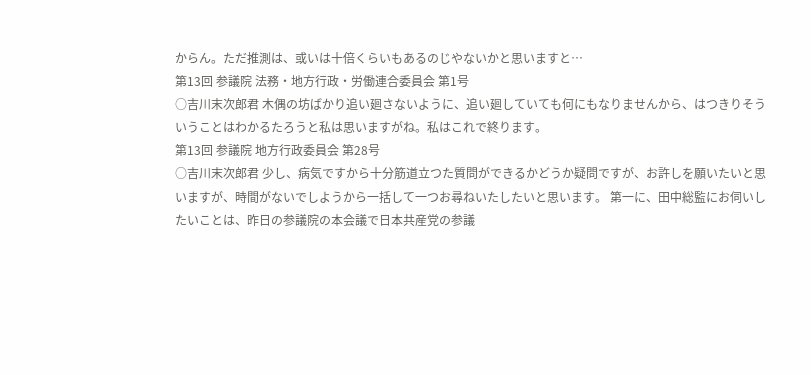からん。ただ推測は、或いは十倍くらいもあるのじやないかと思いますと…
第13回 参議院 法務・地方行政・労働連合委員会 第1号
○吉川末次郎君 木偶の坊ばかり追い廻さないように、追い廻していても何にもなりませんから、はつきりそういうことはわかるたろうと私は思いますがね。私はこれで終ります。
第13回 参議院 地方行政委員会 第28号
○吉川末次郎君 少し、病気ですから十分筋道立つた質問ができるかどうか疑問ですが、お許しを願いたいと思いますが、時間がないでしようから一括して一つお尋ねいたしたいと思います。 第一に、田中総監にお伺いしたいことは、昨日の参議院の本会議で日本共産党の参議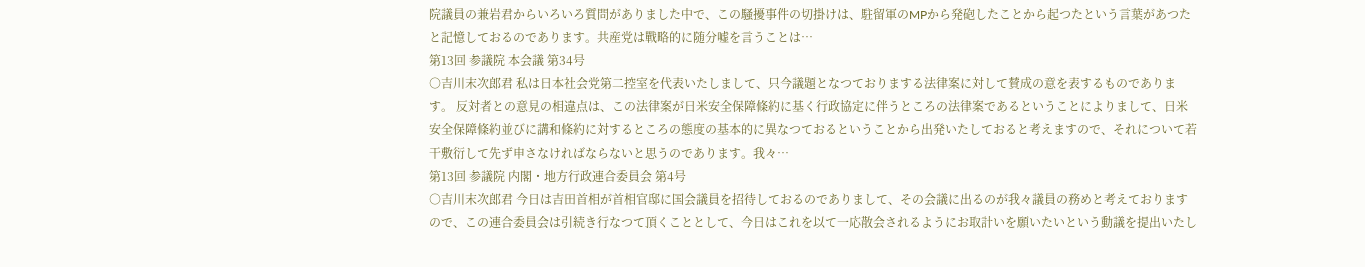院議員の兼岩君からいろいろ質問がありました中で、この騒擾事件の切掛けは、駐留軍のMPから発砲したことから起つたという言葉があつたと記憶しておるのであります。共産党は戰略的に随分嘘を言うことは…
第13回 参議院 本会議 第34号
○吉川末次郎君 私は日本社会党第二控室を代表いたしまして、只今議題となつておりまする法律案に対して賛成の意を表するものであります。 反対者との意見の相違点は、この法律案が日米安全保障條約に基く行政協定に伴うところの法律案であるということによりまして、日米安全保障條約並びに講和條約に対するところの態度の基本的に異なつておるということから出発いたしておると考えますので、それについて若干敷衍して先ず申さなければならないと思うのであります。我々…
第13回 参議院 内閣・地方行政連合委員会 第4号
○吉川末次郎君 今日は吉田首相が首相官邸に国会議員を招待しておるのでありまして、その会議に出るのが我々議員の務めと考えておりますので、この連合委員会は引続き行なつて頂くこととして、今日はこれを以て一応散会されるようにお取計いを願いたいという動議を提出いたし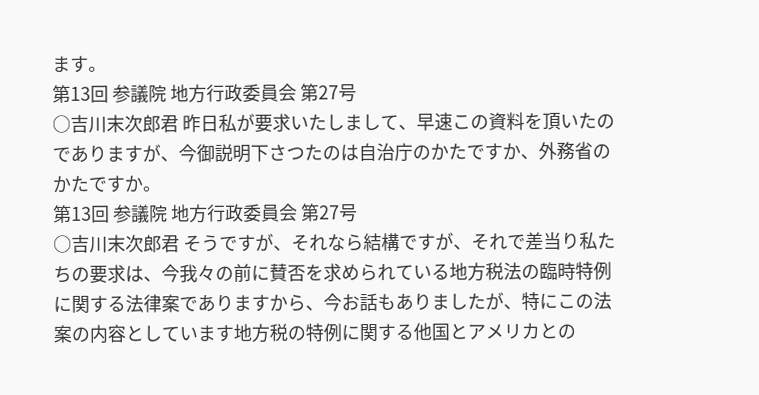ます。
第13回 参議院 地方行政委員会 第27号
○吉川末次郎君 昨日私が要求いたしまして、早速この資料を頂いたのでありますが、今御説明下さつたのは自治庁のかたですか、外務省のかたですか。
第13回 参議院 地方行政委員会 第27号
○吉川末次郎君 そうですが、それなら結構ですが、それで差当り私たちの要求は、今我々の前に賛否を求められている地方税法の臨時特例に関する法律案でありますから、今お話もありましたが、特にこの法案の内容としています地方税の特例に関する他国とアメリカとの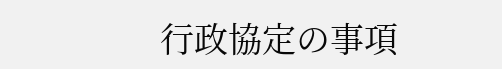行政協定の事項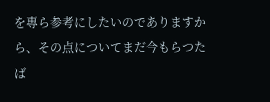を專ら参考にしたいのでありますから、その点についてまだ今もらつたば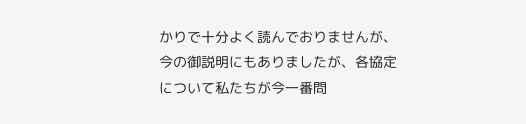かりで十分よく読んでおりませんが、今の御説明にもありましたが、各協定について私たちが今一番問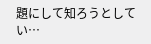題にして知ろうとしてい…